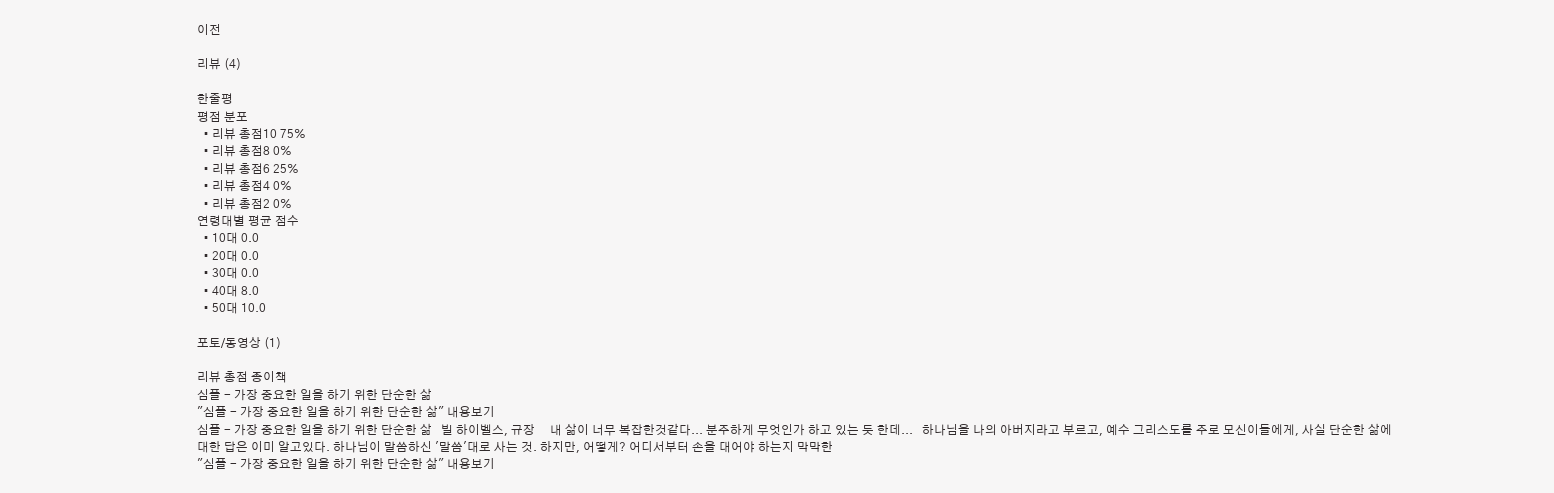이전

리뷰 (4)

한줄평
평점 분포
  • 리뷰 총점10 75%
  • 리뷰 총점8 0%
  • 리뷰 총점6 25%
  • 리뷰 총점4 0%
  • 리뷰 총점2 0%
연령대별 평균 점수
  • 10대 0.0
  • 20대 0.0
  • 30대 0.0
  • 40대 8.0
  • 50대 10.0

포토/동영상 (1)

리뷰 총점 종이책
심플 - 가장 중요한 일을 하기 위한 단순한 삶
"심플 - 가장 중요한 일을 하기 위한 단순한 삶" 내용보기
심플 - 가장 중요한 일을 하기 위한 단순한 삶   빌 하이벨스, 규장     내 삶이 너무 복잡한것같다... 분주하게 무엇인가 하고 있는 듯 한데...   하나님을 나의 아버지라고 부르고, 예수 그리스도를 주로 모신이들에게, 사실 단순한 삶에 대한 답은 이미 알고있다. 하나님이 말씀하신 '말씀'대로 사는 것. 하지만, 어떻게? 어디서부터 손을 대어야 하는지 막막한
"심플 - 가장 중요한 일을 하기 위한 단순한 삶" 내용보기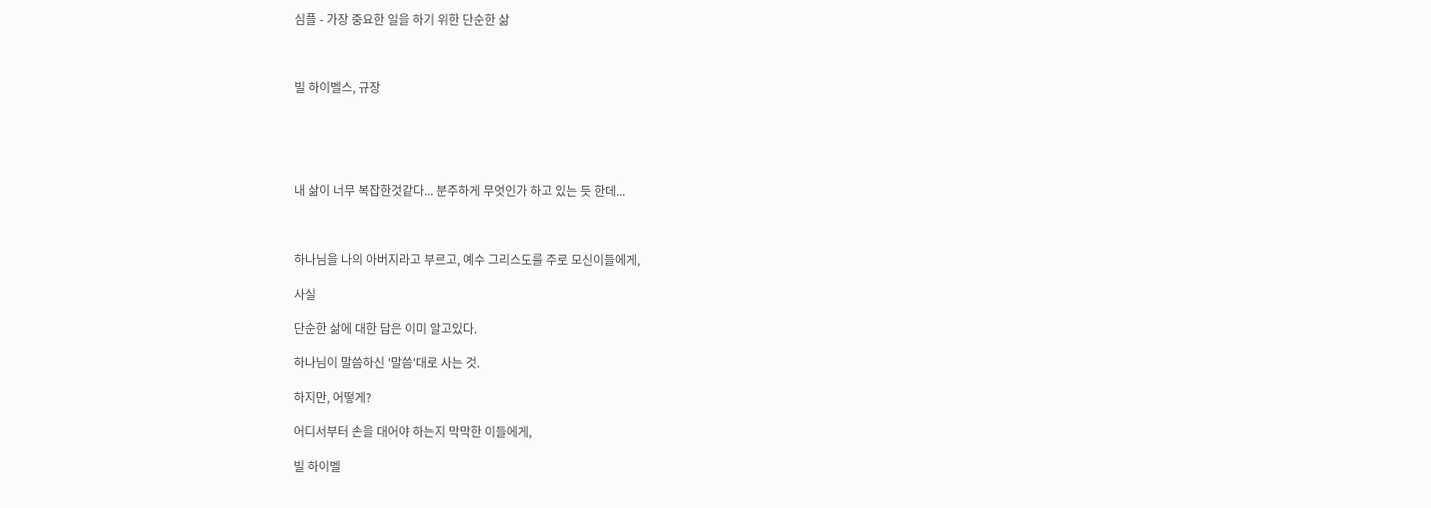심플 - 가장 중요한 일을 하기 위한 단순한 삶



빌 하이벨스, 규장





내 삶이 너무 복잡한것같다... 분주하게 무엇인가 하고 있는 듯 한데...



하나님을 나의 아버지라고 부르고, 예수 그리스도를 주로 모신이들에게,

사실

단순한 삶에 대한 답은 이미 알고있다.

하나님이 말씀하신 '말씀'대로 사는 것.

하지만, 어떻게?

어디서부터 손을 대어야 하는지 막막한 이들에게,

빌 하이벨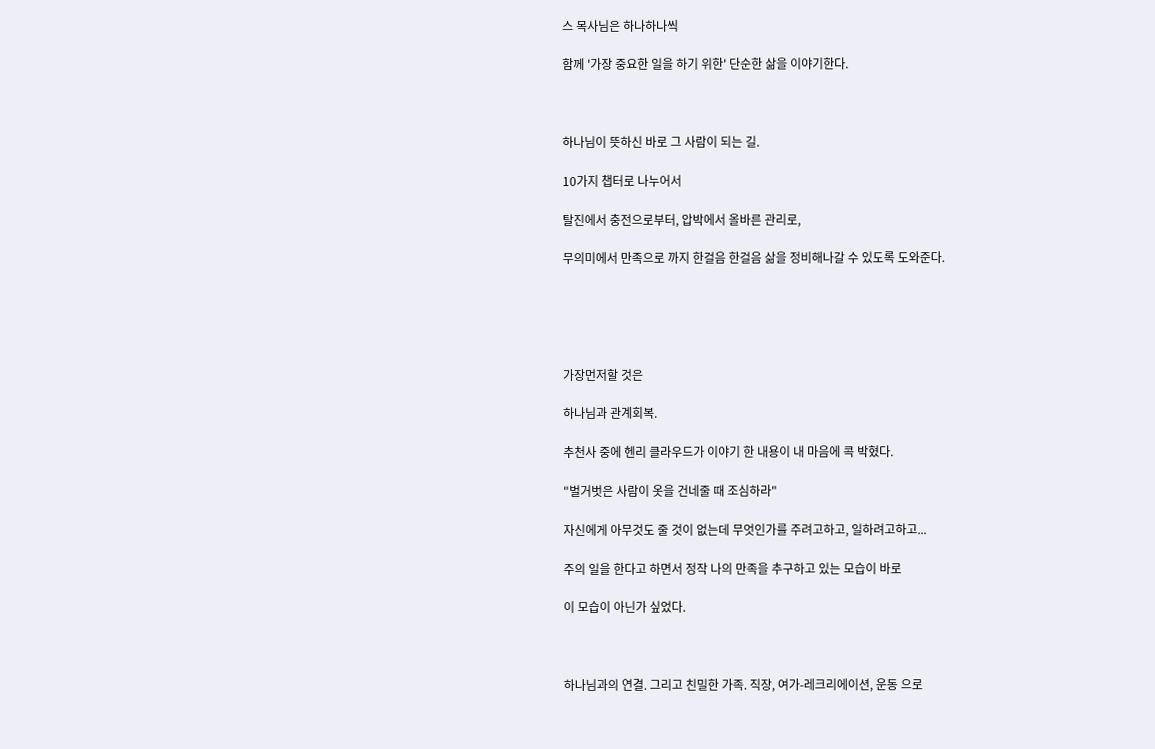스 목사님은 하나하나씩

함께 '가장 중요한 일을 하기 위한' 단순한 삶을 이야기한다.



하나님이 뜻하신 바로 그 사람이 되는 길.

10가지 챕터로 나누어서

탈진에서 충전으로부터, 압박에서 올바른 관리로,

무의미에서 만족으로 까지 한걸음 한걸음 삶을 정비해나갈 수 있도록 도와준다.





가장먼저할 것은

하나님과 관계회복.

추천사 중에 헨리 클라우드가 이야기 한 내용이 내 마음에 콕 박혔다.

"벌거벗은 사람이 옷을 건네줄 때 조심하라"

자신에게 아무것도 줄 것이 없는데 무엇인가를 주려고하고, 일하려고하고...

주의 일을 한다고 하면서 정작 나의 만족을 추구하고 있는 모습이 바로

이 모습이 아닌가 싶었다.



하나님과의 연결. 그리고 친밀한 가족. 직장, 여가-레크리에이션, 운동 으로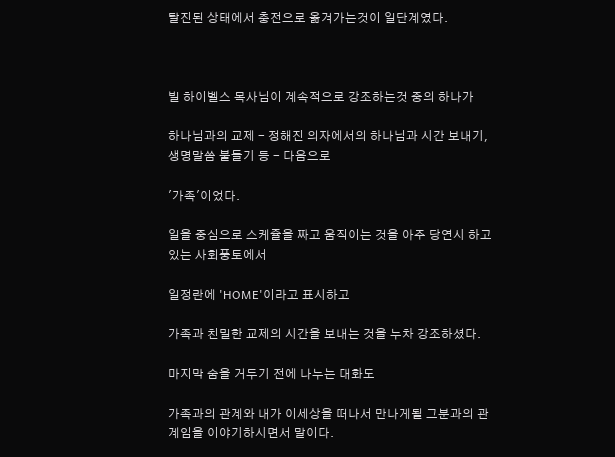탈진된 상태에서 충전으로 옮겨가는것이 일단계였다.



빌 하이벨스 목사님이 계속적으로 강조하는것 중의 하나가

하나님과의 교제 - 정해진 의자에서의 하나님과 시간 보내기, 생명말씀 붙들기 등 - 다음으로

'가족'이었다.

일을 중심으로 스케쥴을 짜고 움직이는 것을 아주 당연시 하고 있는 사회풍토에서

일정란에 'HOME'이라고 표시하고

가족과 친밀한 교제의 시간을 보내는 것을 누차 강조하셨다.

마지막 숨을 거두기 전에 나누는 대화도

가족과의 관계와 내가 이세상을 떠나서 만나게될 그분과의 관계임을 이야기하시면서 말이다.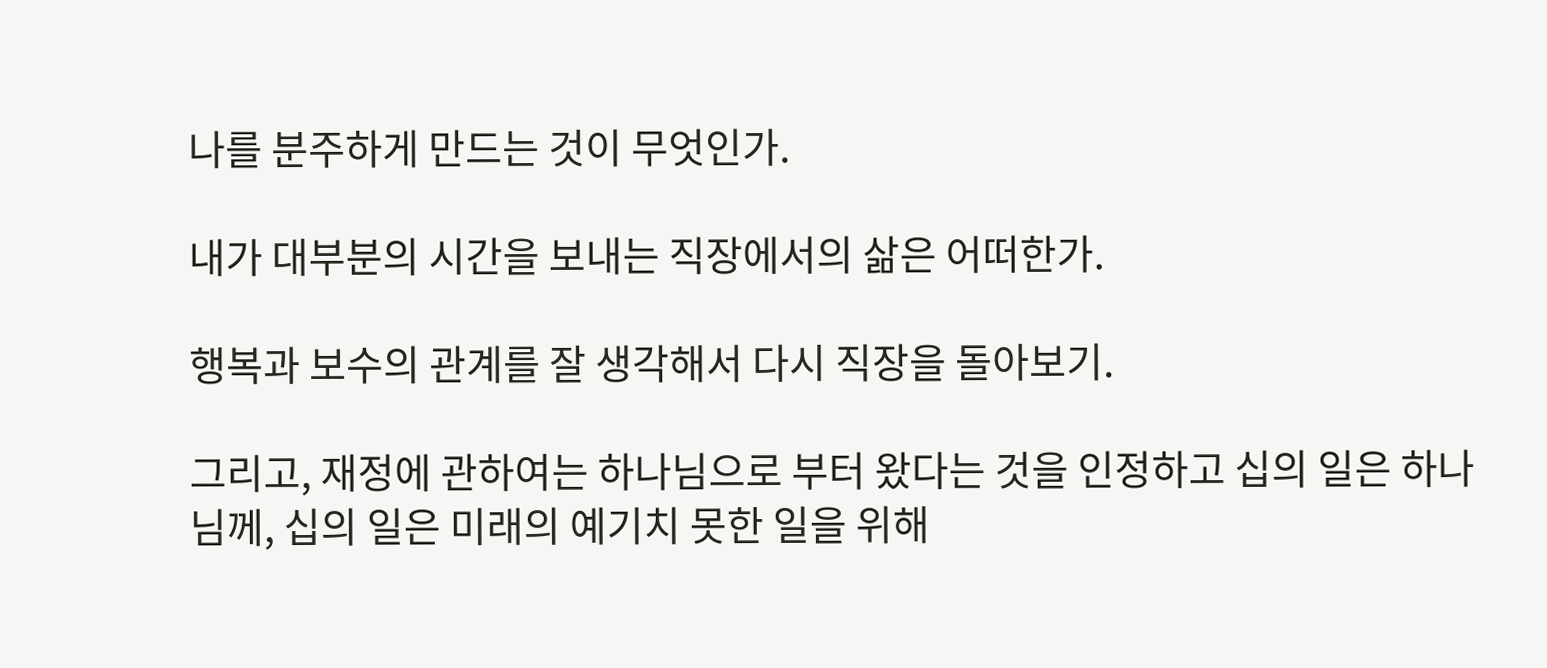나를 분주하게 만드는 것이 무엇인가.

내가 대부분의 시간을 보내는 직장에서의 삶은 어떠한가.

행복과 보수의 관계를 잘 생각해서 다시 직장을 돌아보기.

그리고, 재정에 관하여는 하나님으로 부터 왔다는 것을 인정하고 십의 일은 하나님께, 십의 일은 미래의 예기치 못한 일을 위해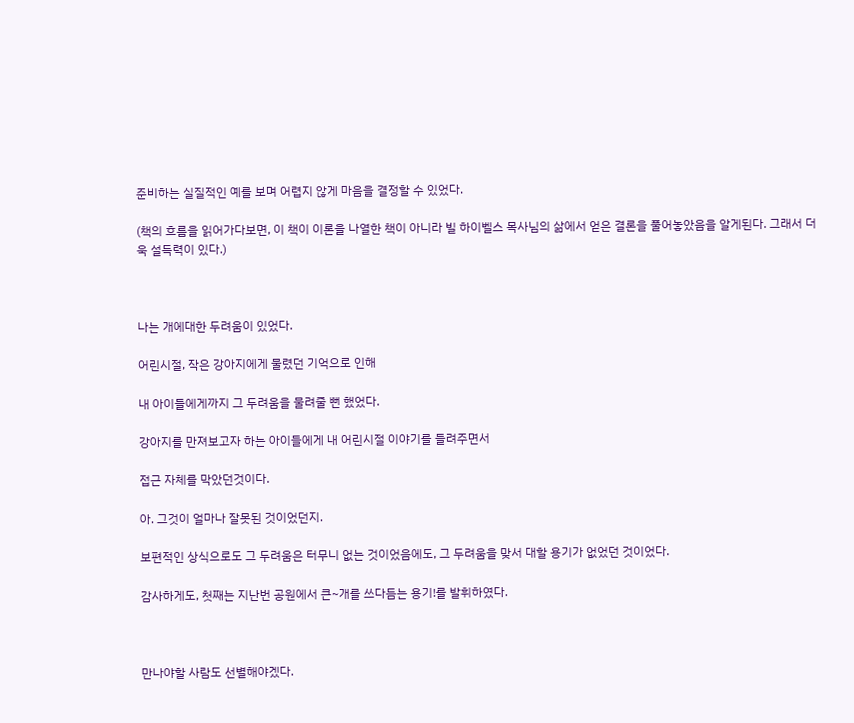준비하는 실질적인 예를 보며 어렵지 않게 마음을 결정할 수 있었다.

(책의 흐름을 읽어가다보면, 이 책이 이론을 나열한 책이 아니라 빌 하이벨스 목사님의 삶에서 얻은 결론을 풀어놓았음을 알게된다. 그래서 더욱 설득력이 있다.)



나는 개에대한 두려움이 있었다.

어린시절, 작은 강아지에게 물렸던 기억으로 인해

내 아이들에게까지 그 두려움을 물려줄 뻔 했었다.

강아지를 만져보고자 하는 아이들에게 내 어린시절 이야기를 들려주면서

접근 자체를 막았던것이다.

아. 그것이 얼마나 잘못된 것이었던지.

보편적인 상식으로도 그 두려움은 터무니 없는 것이었음에도, 그 두려움을 맞서 대할 용기가 없었던 것이었다.

감사하게도, 첫째는 지난번 공원에서 큰~개를 쓰다듬는 용기!를 발휘하였다.



만나야할 사람도 선별해야겠다.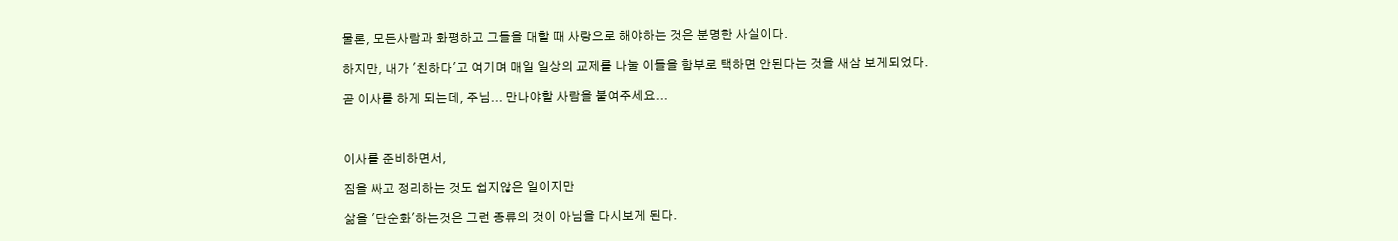물론, 모든사람과 화평하고 그들을 대할 때 사랑으로 해야하는 것은 분명한 사실이다.

하지만, 내가 '친하다'고 여기며 매일 일상의 교제를 나눌 이들을 함부로 택하면 안된다는 것을 새삼 보게되었다.

곧 이사를 하게 되는데, 주님... 만나야할 사람을 붙여주세요...



이사를 준비하면서,

짐을 싸고 정리하는 것도 쉽지않은 일이지만

삶을 '단순화'하는것은 그런 종류의 것이 아님을 다시보게 된다.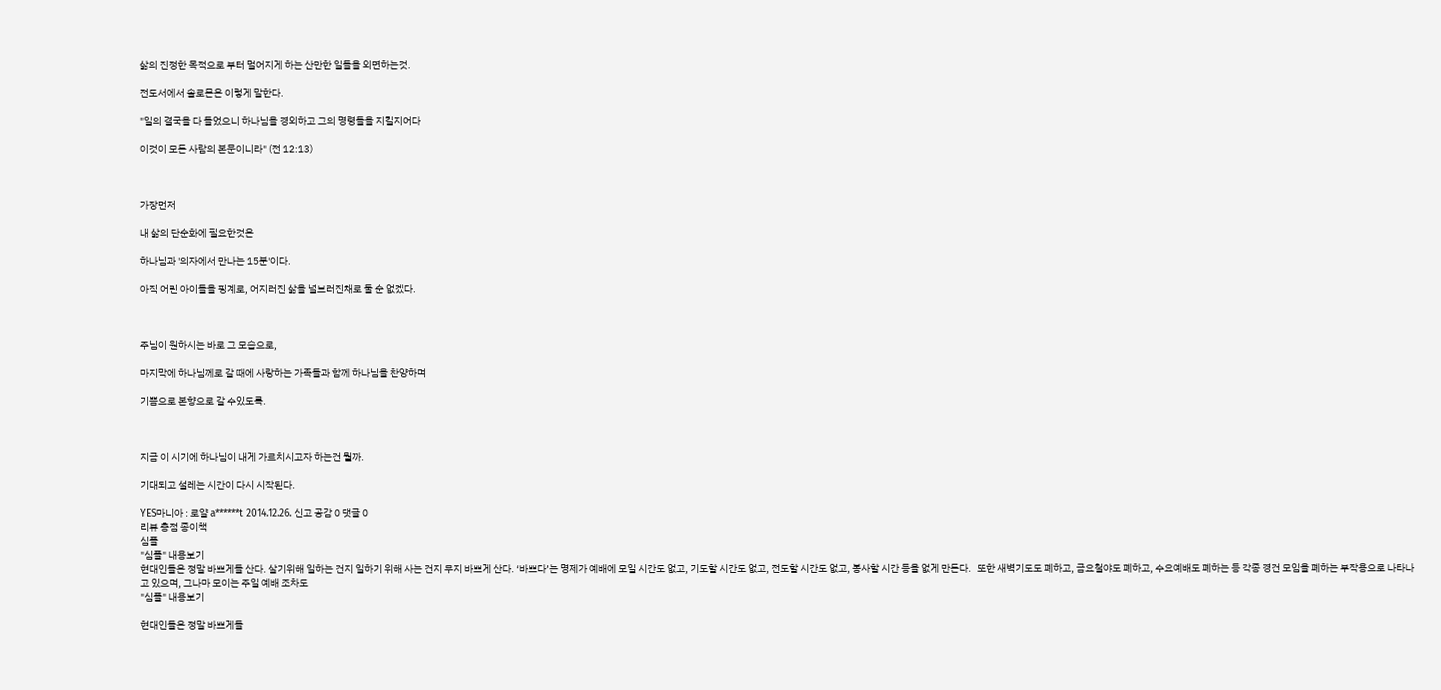삶의 진정한 목적으로 부터 멀어지게 하는 산만한 일들을 외면하는것.

전도서에서 솔로몬은 이렇게 말한다.

"일의 결국을 다 들었으니 하나님을 경외하고 그의 명령들을 지킬지어다

이것이 모든 사람의 본문이니라" (전 12:13)



가장먼저

내 삶의 단순화에 필요한것은

하나님과 '의자에서 만나는 15분'이다.

아직 어린 아이들을 핑계로, 어지러진 삶을 널브러진채로 둘 순 없겠다.



주님이 원하시는 바로 그 모습으로,

마지막에 하나님께로 갈 때에 사랑하는 가족들과 함께 하나님을 찬양하며

기쁨으로 본향으로 갈 수있도록.



지금 이 시기에 하나님이 내게 가르치시고자 하는건 뭘까.

기대되고 설레는 시간이 다시 시작된다.

YES마니아 : 로얄 a******t 2014.12.26. 신고 공감 0 댓글 0
리뷰 총점 종이책
심플
"심플" 내용보기
현대인들은 정말 바쁘게들 산다. 살기위해 일하는 건지 일하기 위해 사는 건지 무지 바쁘게 산다. ‘바쁘다’는 명제가 예배에 모일 시간도 없고, 기도할 시간도 없고, 전도할 시간도 없고, 봉사할 시간 등을 없게 만든다.   또한 새벽기도도 폐하고, 금요철야도 폐하고, 수요예배도 폐하는 등 각종 경건 모임을 폐하는 부작용으로 나타나고 있으며, 그나마 모이는 주일 예배 조차도
"심플" 내용보기

현대인들은 정말 바쁘게들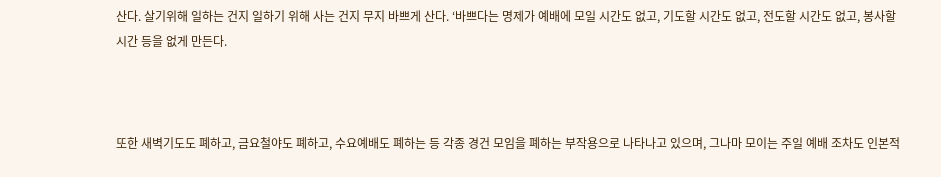산다. 살기위해 일하는 건지 일하기 위해 사는 건지 무지 바쁘게 산다. ‘바쁘다는 명제가 예배에 모일 시간도 없고, 기도할 시간도 없고, 전도할 시간도 없고, 봉사할 시간 등을 없게 만든다.



또한 새벽기도도 폐하고, 금요철야도 폐하고, 수요예배도 폐하는 등 각종 경건 모임을 폐하는 부작용으로 나타나고 있으며, 그나마 모이는 주일 예배 조차도 인본적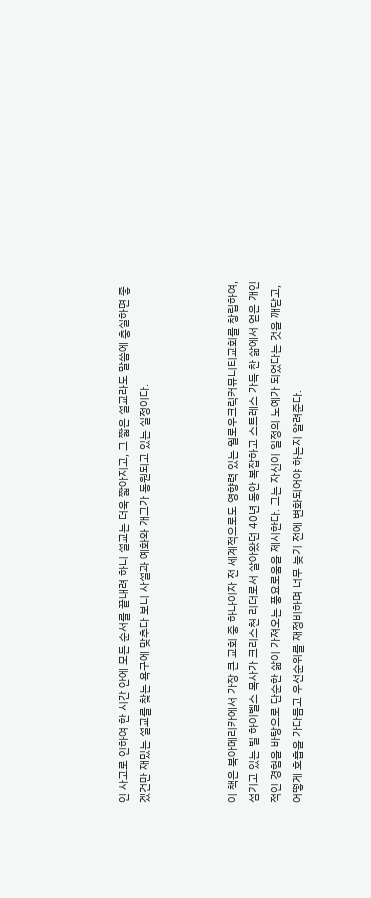인 사고로 인하여 한 시간 안에 모든 순서를 끝내려 하니 설교는 더욱 짧아지고, 그 짧은 설교라도 말씀에 충실하면 좋겠건만 재밌는 설교를 찾는 욕구에 맞추다 보니 사설과 예화와 개그가 동원되고 있는 실정이다.



이 책은 북아메리카에서 가장 큰 교회 중 하나이자 전 세계적으로도 영향력 있는 윌로우크릭커뮤니티교회를 창립하여, 섬기고 있는 빌 하이벨스 목사가 크리스천 리더로서 살아왔던 40년 동안 복잡하고 스트레스 가득 찬 삶에서 얻은 개인적인 경험을 바탕으로 단순한 삶이 가져오는 풍요로움을 제시한다. 그는 자신이 일정의 노예가 되었다는 것을 깨닫고, 어떻게 호흡을 가다듬고 우선순위를 재정비하며 너무 늦기 전에 변화되어야 하는지 알려준다.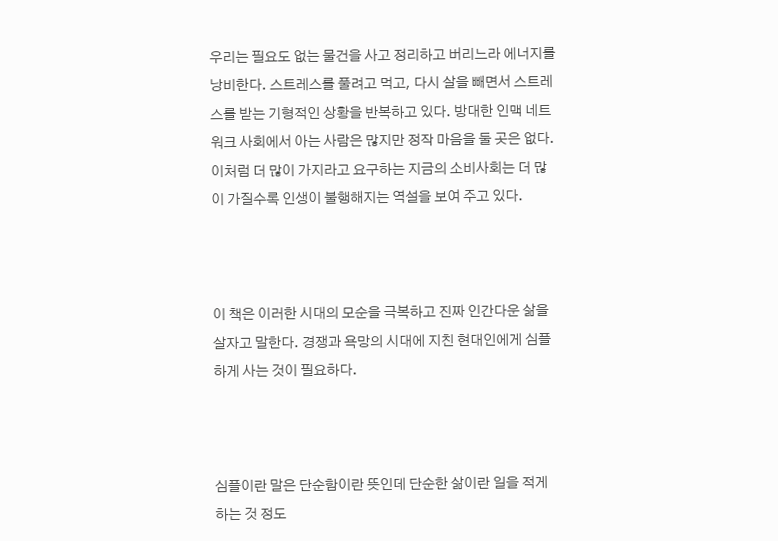우리는 필요도 없는 물건을 사고 정리하고 버리느라 에너지를 낭비한다. 스트레스를 풀려고 먹고, 다시 살을 빼면서 스트레스를 받는 기형적인 상황을 반복하고 있다. 방대한 인맥 네트워크 사회에서 아는 사람은 많지만 정작 마음을 둘 곳은 없다. 이처럼 더 많이 가지라고 요구하는 지금의 소비사회는 더 많이 가질수록 인생이 불행해지는 역설을 보여 주고 있다.



이 책은 이러한 시대의 모순을 극복하고 진짜 인간다운 삶을 살자고 말한다. 경쟁과 욕망의 시대에 지친 현대인에게 심플하게 사는 것이 필요하다.



심플이란 말은 단순함이란 뜻인데 단순한 삶이란 일을 적게 하는 것 정도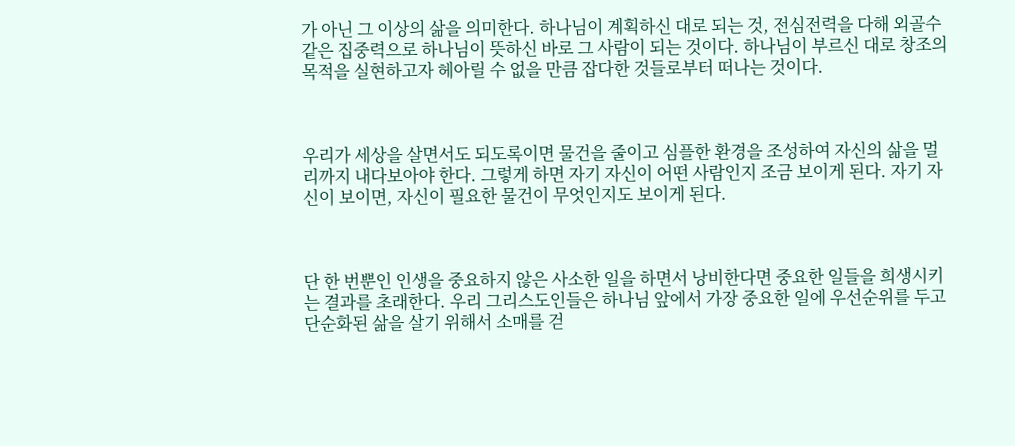가 아닌 그 이상의 삶을 의미한다. 하나님이 계획하신 대로 되는 것, 전심전력을 다해 외골수 같은 집중력으로 하나님이 뜻하신 바로 그 사람이 되는 것이다. 하나님이 부르신 대로 창조의 목적을 실현하고자 헤아릴 수 없을 만큼 잡다한 것들로부터 떠나는 것이다.



우리가 세상을 살면서도 되도록이면 물건을 줄이고 심플한 환경을 조성하여 자신의 삶을 멀리까지 내다보아야 한다. 그렇게 하면 자기 자신이 어떤 사람인지 조금 보이게 된다. 자기 자신이 보이면, 자신이 필요한 물건이 무엇인지도 보이게 된다.



단 한 번뿐인 인생을 중요하지 않은 사소한 일을 하면서 낭비한다면 중요한 일들을 희생시키는 결과를 초래한다. 우리 그리스도인들은 하나님 앞에서 가장 중요한 일에 우선순위를 두고 단순화된 삶을 살기 위해서 소매를 걷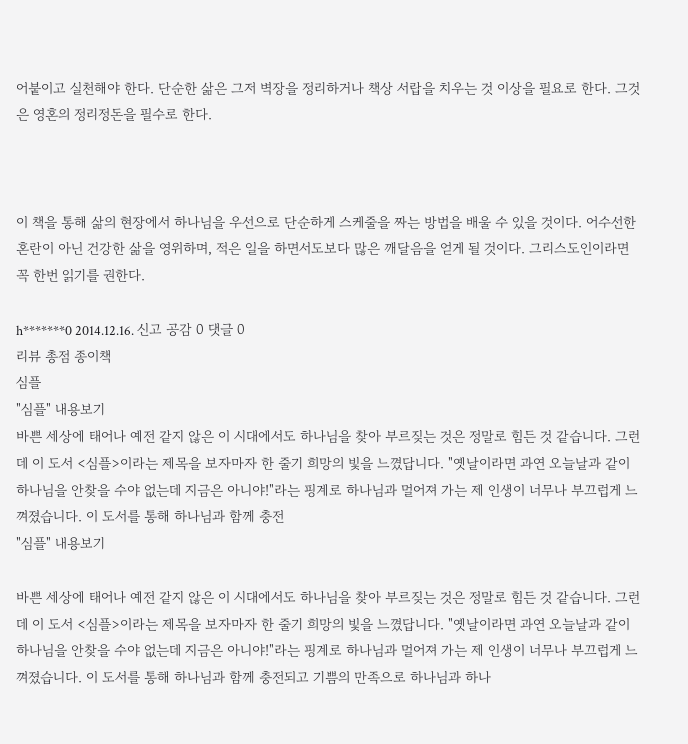어붙이고 실천해야 한다. 단순한 삶은 그저 벽장을 정리하거나 책상 서랍을 치우는 것 이상을 필요로 한다. 그것은 영혼의 정리정돈을 필수로 한다.



이 책을 통해 삶의 현장에서 하나님을 우선으로 단순하게 스케줄을 짜는 방법을 배울 수 있을 것이다. 어수선한 혼란이 아닌 건강한 삶을 영위하며, 적은 일을 하면서도보다 많은 깨달음을 얻게 될 것이다. 그리스도인이라면 꼭 한번 읽기를 권한다.

h*******0 2014.12.16. 신고 공감 0 댓글 0
리뷰 총점 종이책
심플
"심플" 내용보기
바쁜 세상에 태어나 예전 같지 않은 이 시대에서도 하나님을 찾아 부르짖는 것은 정말로 힘든 것 같습니다. 그런데 이 도서 <심플>이라는 제목을 보자마자 한 줄기 희망의 빛을 느꼈답니다. "옛날이라면 과연 오늘날과 같이 하나님을 안찾을 수야 없는데 지금은 아니야!"라는 핑계로 하나님과 멀어져 가는 제 인생이 너무나 부끄럽게 느껴졌습니다. 이 도서를 통해 하나님과 함께 충전
"심플" 내용보기

바쁜 세상에 태어나 예전 같지 않은 이 시대에서도 하나님을 찾아 부르짖는 것은 정말로 힘든 것 같습니다. 그런데 이 도서 <심플>이라는 제목을 보자마자 한 줄기 희망의 빛을 느꼈답니다. "옛날이라면 과연 오늘날과 같이 하나님을 안찾을 수야 없는데 지금은 아니야!"라는 핑계로 하나님과 멀어져 가는 제 인생이 너무나 부끄럽게 느껴졌습니다. 이 도서를 통해 하나님과 함께 충전되고 기쁨의 만족으로 하나님과 하나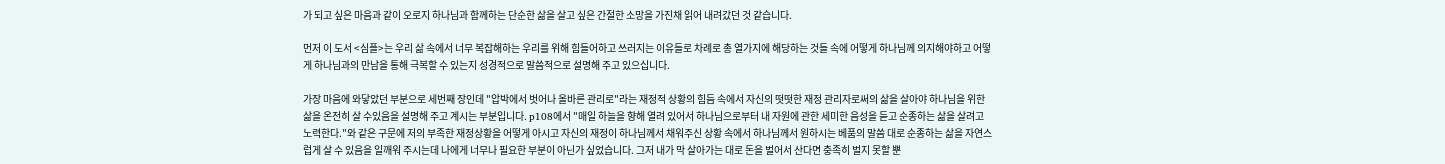가 되고 싶은 마음과 같이 오로지 하나님과 함께하는 단순한 삶을 살고 싶은 간절한 소망을 가진채 읽어 내려갔던 것 같습니다.

먼저 이 도서 <심플>는 우리 삶 속에서 너무 복잡해하는 우리를 위해 힘들어하고 쓰러지는 이유들로 차례로 총 열가지에 해당하는 것들 속에 어떻게 하나님께 의지해야하고 어떻게 하나님과의 만남을 통해 극복할 수 있는지 성경적으로 말씀적으로 설명해 주고 있으십니다.

가장 마음에 와닿았던 부분으로 세번째 장인데 "압박에서 벗어나 올바른 관리로"라는 재정적 상황의 힘듬 속에서 자신의 떳떳한 재정 관리자로써의 삶을 살아야 하나님을 위한 삶을 온전히 살 수있음을 설명해 주고 계시는 부분입니다. p108에서 "매일 하늘을 향해 열려 있어서 하나님으로부터 내 자원에 관한 세미한 음성을 듣고 순종하는 삶을 살려고 노력한다."와 같은 구문에 저의 부족한 재정상황을 어떻게 아시고 자신의 재정이 하나님께서 채워주신 상황 속에서 하나님께서 원하시는 베품의 말씀 대로 순종하는 삶을 자연스럽게 살 수 있음을 일깨워 주시는데 나에게 너무나 필요한 부분이 아닌가 싶었습니다. 그저 내가 막 살아가는 대로 돈을 벌어서 산다면 충족히 벌지 못할 뿐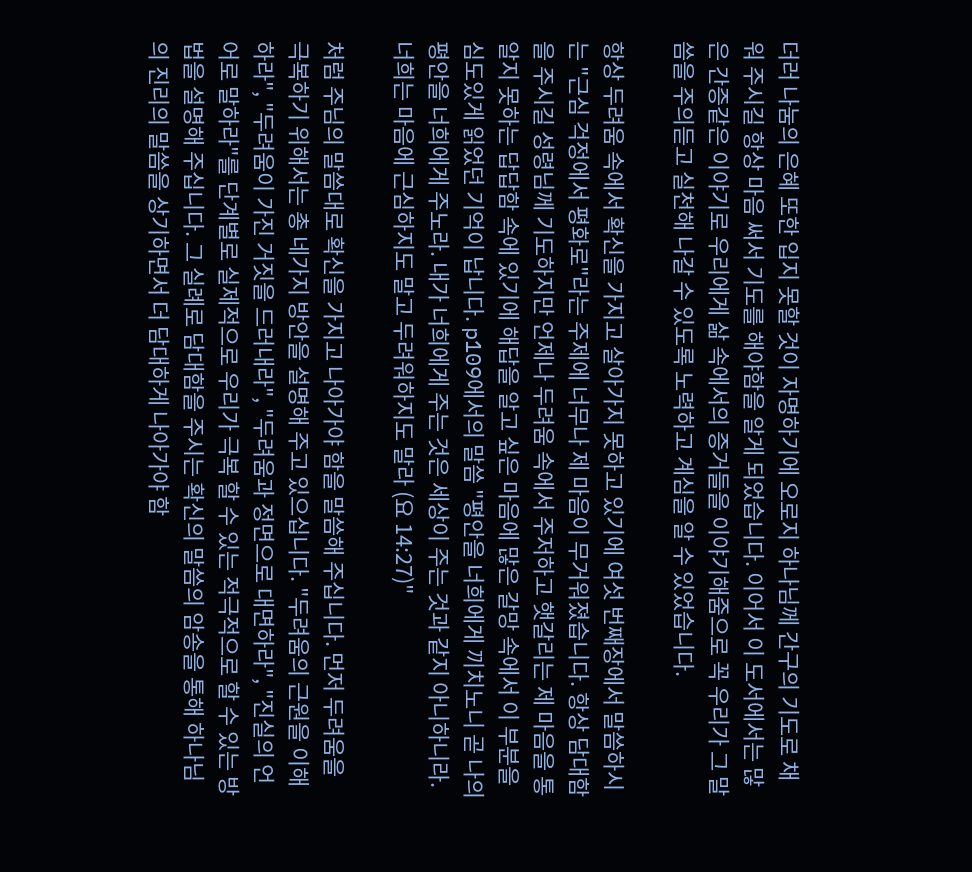더러 나눔의 은혜 또한 입지 못할 것이 자명하기에 오로지 하나님께 간구의 기도로 채워 주시길 항상 마음 써서 기도를 해야함을 알게 되었습니다. 이어서 이 도서에서는 많은 간증같은 이야기로 우리에게 삶 속에서의 증거들을 이야기해줌으로 꼭 우리가 그 말씀을 주의듣고 실천해 나갈 수 있도록 노력하고 계심을 알 수 있었습니다.

항상 두려움 속에서 확신을 가지고 살아가지 못하고 있기에 여섯 번째장에서 말씀하시는 "근심 걱정에서 평화로"라는 주제에 너무나 제 마음이 무거워졌습니다. 항상 담대함을 주시길 성령님께 기도하지만 언제나 두려움 속에서 주저하고 햇갈리는 제 마음을 통 알지 못하는 답답함 속에 있기에 해답을 알고 싶은 마음에 많은 갈망 속에서 이 부분을 심도있게 읽었던 기억이 납니다. p109에서의 말씀 "평안을 너희에게 끼치노니 곧 나의 평안을 너희에게 주노라. 내가 너희에게 주는 것은 세상이 주는 것과 같지 아니하니라. 너희는 마음에 근심하지도 말고 두려워하지도 말라 (요 14:27)"

처럼 주님의 말씀대로 확신을 가지고 나아가야 함을 말씀해 주십니다. 먼저 두려움을 극복하기 위해서는 총 네가지 방안을 설명해 주고 있으십니다. "두려움의 근원을 이해하라", "두려움이 가진 거짓을 드러내라", "두려움과 정면으로 대면하라", "진실의 언어로 말하라"를 단계별로 실제적으로 우리가 극복 할 수 있는 적극적으로 할 수 있는 방법을 설명해 주십니다. 그 실례로 담대함을 주시는 확신의 말씀의 암송을 통해 하나님의 진리의 말씀을 상기하면서 더 담대하게 나아가야 함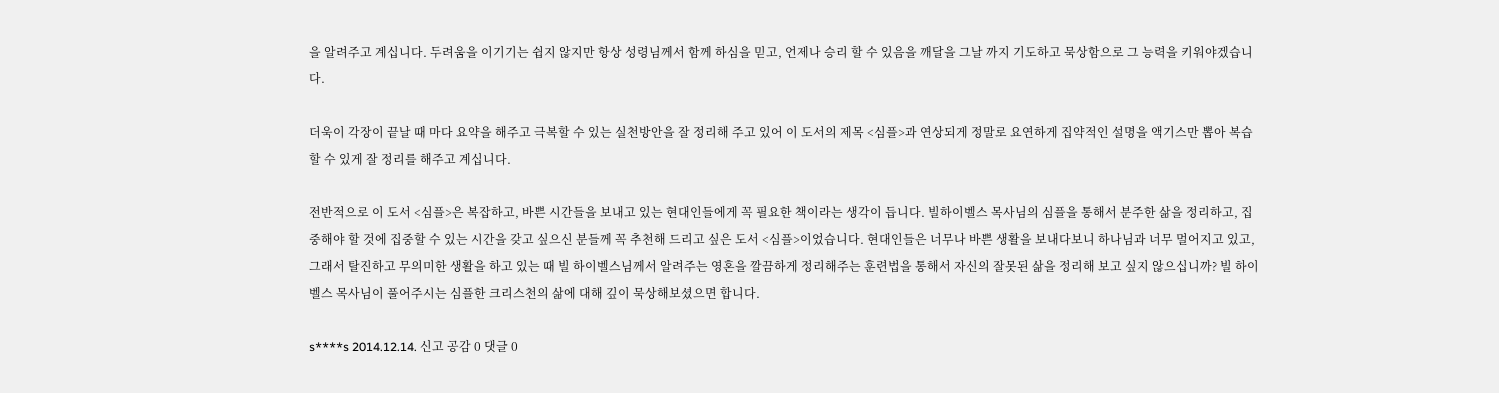을 알려주고 계십니다. 두려움을 이기기는 쉽지 않지만 항상 성령님께서 함께 하심을 믿고, 언제나 승리 할 수 있음을 깨달을 그날 까지 기도하고 묵상함으로 그 능력을 키워야겠습니다.

더욱이 각장이 끝날 때 마다 요약을 해주고 극복할 수 있는 실천방안을 잘 정리해 주고 있어 이 도서의 제목 <심플>과 연상되게 정말로 요연하게 집약적인 설명을 액기스만 뽑아 복습할 수 있게 잘 정리를 해주고 계십니다.

전반적으로 이 도서 <심플>은 복잡하고, 바쁜 시간들을 보내고 있는 현대인들에게 꼭 필요한 책이라는 생각이 듭니다. 빌하이벨스 목사님의 심플을 통해서 분주한 삶을 정리하고, 집중해야 할 것에 집중할 수 있는 시간을 갖고 싶으신 분들께 꼭 추천해 드리고 싶은 도서 <심플>이었습니다. 현대인들은 너무나 바쁜 생활을 보내다보니 하나님과 너무 멀어지고 있고, 그래서 탈진하고 무의미한 생활을 하고 있는 때 빌 하이벨스님께서 알려주는 영혼을 깔끔하게 정리해주는 훈련법을 통해서 자신의 잘못된 삶을 정리해 보고 싶지 않으십니까? 빌 하이벨스 목사님이 풀어주시는 심플한 크리스천의 삶에 대해 깊이 묵상해보셨으면 합니다.

s****s 2014.12.14. 신고 공감 0 댓글 0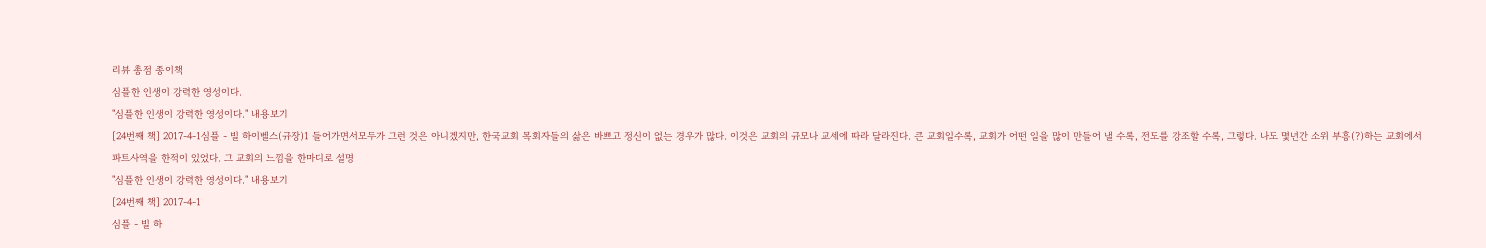리뷰 총점 종이책
심플한 인생이 강력한 영성이다.
"심플한 인생이 강력한 영성이다." 내용보기
[24번째 책] 2017-4-1심플 - 빌 하이벨스(규장)1 들어가면서모두가 그런 것은 아니겠지만, 한국교회 목회자들의 삶은 바쁘고 정신이 없는 경우가 많다. 이것은 교회의 규모나 교세에 따라 달라진다. 큰 교회일수록, 교회가 어떤 일을 많이 만들어 낼 수록, 전도를 강조할 수록, 그렇다. 나도 몇년간 소위 부흥(?)하는 교회에서 파트사역을 한적이 있었다. 그 교회의 느낌을 한마디로 설명
"심플한 인생이 강력한 영성이다." 내용보기
[24번째 책] 2017-4-1
심플 - 빌 하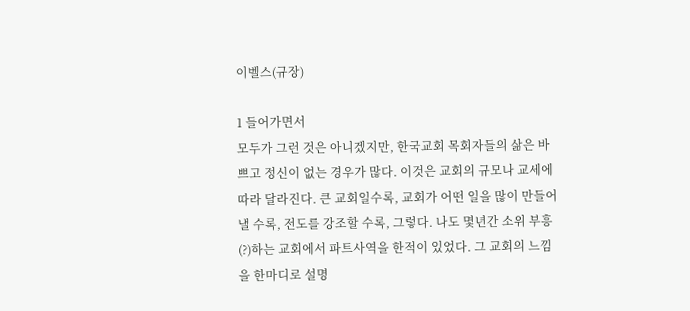이벨스(규장)

1 들어가면서
모두가 그런 것은 아니겠지만, 한국교회 목회자들의 삶은 바쁘고 정신이 없는 경우가 많다. 이것은 교회의 규모나 교세에 따라 달라진다. 큰 교회일수록, 교회가 어떤 일을 많이 만들어 낼 수록, 전도를 강조할 수록, 그렇다. 나도 몇년간 소위 부흥(?)하는 교회에서 파트사역을 한적이 있었다. 그 교회의 느낌을 한마디로 설명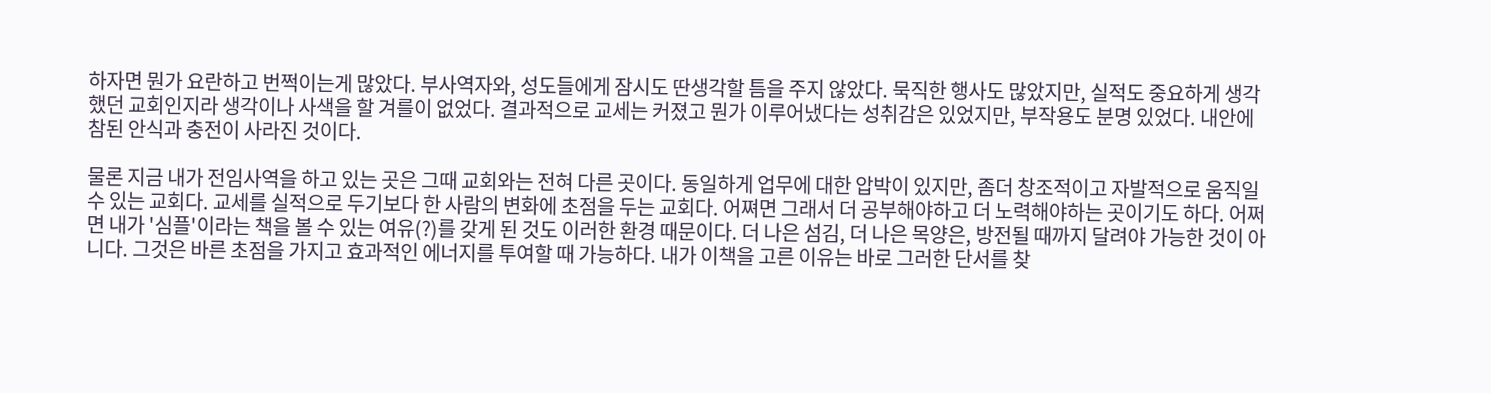하자면 뭔가 요란하고 번쩍이는게 많았다. 부사역자와, 성도들에게 잠시도 딴생각할 틈을 주지 않았다. 묵직한 행사도 많았지만, 실적도 중요하게 생각했던 교회인지라 생각이나 사색을 할 겨를이 없었다. 결과적으로 교세는 커졌고 뭔가 이루어냈다는 성취감은 있었지만, 부작용도 분명 있었다. 내안에 참된 안식과 충전이 사라진 것이다.

물론 지금 내가 전임사역을 하고 있는 곳은 그때 교회와는 전혀 다른 곳이다. 동일하게 업무에 대한 압박이 있지만, 좀더 창조적이고 자발적으로 움직일 수 있는 교회다. 교세를 실적으로 두기보다 한 사람의 변화에 초점을 두는 교회다. 어쪄면 그래서 더 공부해야하고 더 노력해야하는 곳이기도 하다. 어쩌면 내가 '심플'이라는 책을 볼 수 있는 여유(?)를 갖게 된 것도 이러한 환경 때문이다. 더 나은 섬김, 더 나은 목양은, 방전될 때까지 달려야 가능한 것이 아니다. 그것은 바른 초점을 가지고 효과적인 에너지를 투여할 때 가능하다. 내가 이책을 고른 이유는 바로 그러한 단서를 찾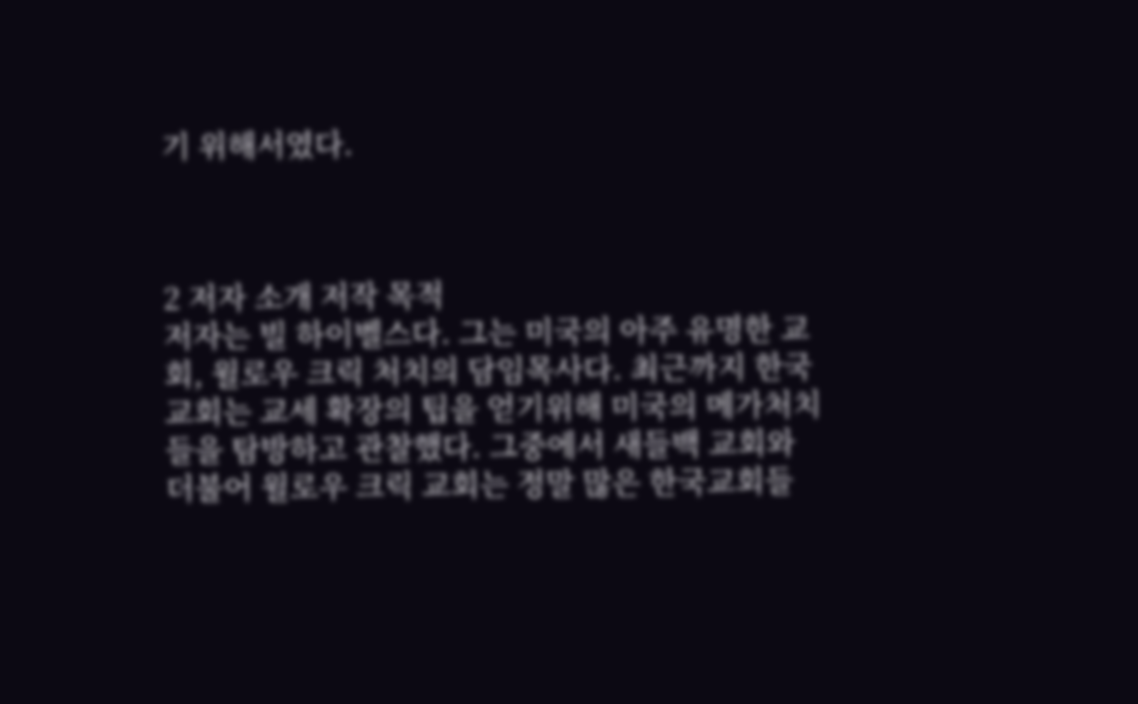기 위해서였다.



2 저자 소개 저작 목적
저자는 빌 하이벨스다. 그는 미국의 아주 유명한 교회, 윌로우 크릭 처치의 담임목사다. 최근까지 한국교회는 교세 확장의 팁을 얻기위해 미국의 메가처치들을 탐방하고 관찰했다. 그중에서 새들백 교회와 더불어 윌로우 크릭 교회는 정말 많은 한국교회들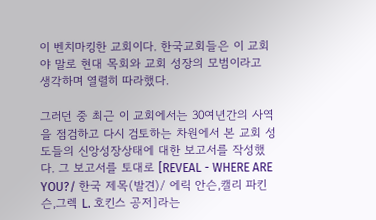이 벤치마킹한 교회이다. 한국교회들은 이 교회야 말로 현대 목회와 교회 성장의 모범이라고 생각하며 열렬히 따라했다.

그러던 중 최근 이 교회에서는 30여년간의 사역을 점검하고 다시 검토하는 차원에서 본 교회 성도들의 신앙성장상태에 대한 보고서를 작성했다. 그 보고서를 토대로 [REVEAL - WHERE ARE YOU?/ 한국 제목(발견)/ 에릭 안슨,캘리 파킨슨,그렉 L. 호킨스 공저]라는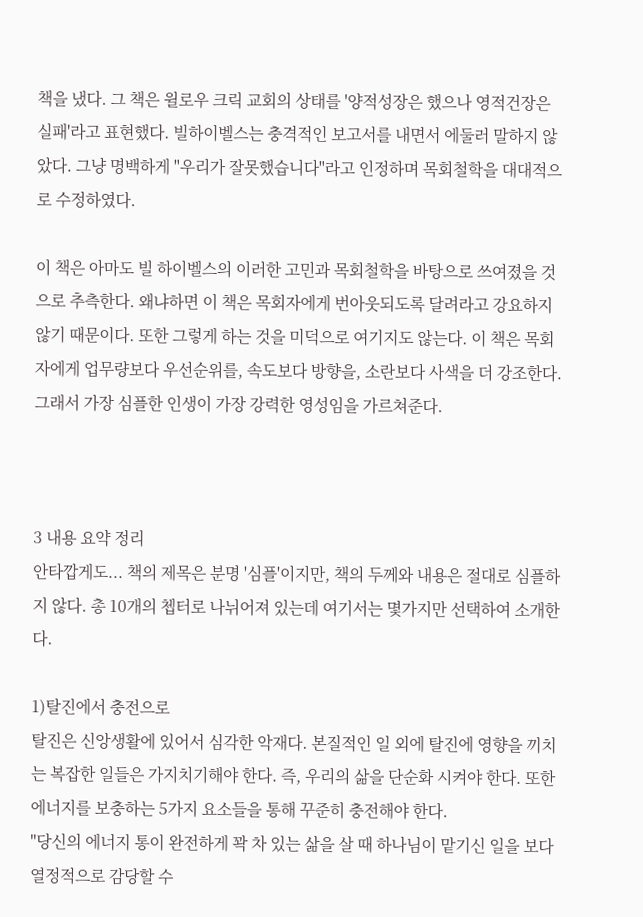책을 냈다. 그 책은 윌로우 크릭 교회의 상태를 '양적성장은 했으나 영적건장은 실패'라고 표현했다. 빌하이벨스는 충격적인 보고서를 내면서 에둘러 말하지 않았다. 그냥 명백하게 "우리가 잘못했습니다"라고 인정하며 목회철학을 대대적으로 수정하였다.

이 책은 아마도 빌 하이벨스의 이러한 고민과 목회철학을 바탕으로 쓰여졌을 것으로 추측한다. 왜냐하면 이 책은 목회자에게 번아웃되도록 달려라고 강요하지 않기 때문이다. 또한 그렇게 하는 것을 미덕으로 여기지도 않는다. 이 책은 목회자에게 업무량보다 우선순위를, 속도보다 방향을, 소란보다 사색을 더 강조한다. 그래서 가장 심플한 인생이 가장 강력한 영성임을 가르쳐준다.



3 내용 요약 정리
안타깝게도... 책의 제목은 분명 '심플'이지만, 책의 두께와 내용은 절대로 심플하지 않다. 총 10개의 쳅터로 나뉘어져 있는데 여기서는 몇가지만 선택하여 소개한다.

1)탈진에서 충전으로
탈진은 신앙생활에 있어서 심각한 악재다. 본질적인 일 외에 탈진에 영향을 끼치는 복잡한 일들은 가지치기해야 한다. 즉, 우리의 삶을 단순화 시켜야 한다. 또한 에너지를 보충하는 5가지 요소들을 통해 꾸준히 충전해야 한다.
"당신의 에너지 통이 완전하게 꽉 차 있는 삶을 살 때 하나님이 맡기신 일을 보다 열정적으로 감당할 수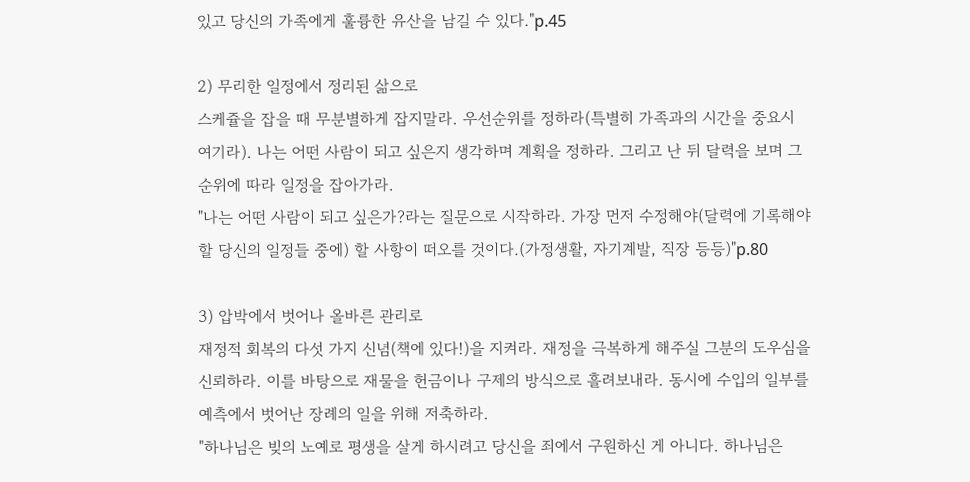있고 당신의 가족에게 훌륭한 유산을 남길 수 있다."p.45

2) 무리한 일정에서 정리된 삶으로
스케쥴을 잡을 때 무분별하게 잡지말라. 우선순위를 정하라(특별히 가족과의 시간을 중요시 여기라). 나는 어떤 사람이 되고 싶은지 생각하며 계획을 정하라. 그리고 난 뒤 달력을 보며 그 순위에 따라 일정을 잡아가라.
"나는 어떤 사람이 되고 싶은가?라는 질문으로 시작하라. 가장 먼저 수정해야(달력에 기록해야 할 당신의 일정들 중에) 할 사항이 떠오를 것이다.(가정생활, 자기계발, 직장 등등)"p.80

3) 압박에서 벗어나 올바른 관리로
재정적 회복의 다섯 가지 신념(책에 있다!)을 지켜라. 재정을 극복하게 해주실 그분의 도우심을 신뢰하라. 이를 바탕으로 재물을 헌금이나 구제의 방식으로 흘려보내라. 동시에 수입의 일부를 예측에서 벗어난 장례의 일을 위해 저축하라.
"하나님은 빚의 노예로 평생을 살게 하시려고 당신을 죄에서 구원하신 게 아니다. 하나님은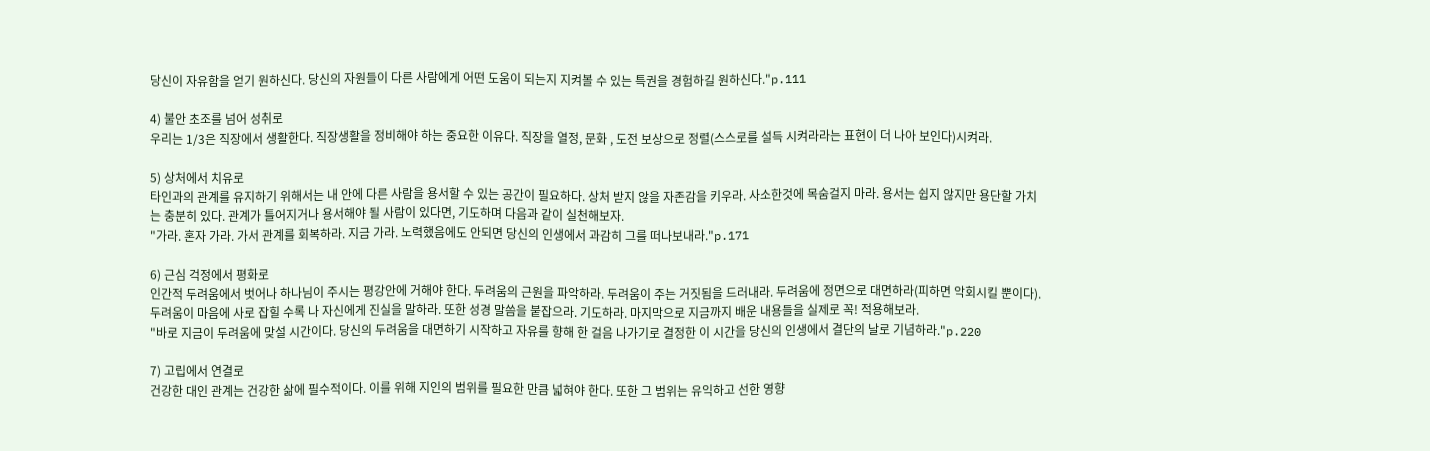당신이 자유함을 얻기 원하신다. 당신의 자원들이 다른 사람에게 어떤 도움이 되는지 지켜볼 수 있는 특권을 경험하길 원하신다."p.111

4) 불안 초조를 넘어 성취로
우리는 1/3은 직장에서 생활한다. 직장생활을 정비해야 하는 중요한 이유다. 직장을 열정, 문화 , 도전 보상으로 정렬(스스로를 설득 시켜라라는 표현이 더 나아 보인다)시켜라.

5) 상처에서 치유로
타인과의 관계를 유지하기 위해서는 내 안에 다른 사람을 용서할 수 있는 공간이 필요하다. 상처 받지 않을 자존감을 키우라. 사소한것에 목숨걸지 마라. 용서는 쉽지 않지만 용단할 가치는 충분히 있다. 관계가 틀어지거나 용서해야 될 사람이 있다면, 기도하며 다음과 같이 실천해보자.
"가라. 혼자 가라. 가서 관계를 회복하라. 지금 가라. 노력했음에도 안되면 당신의 인생에서 과감히 그를 떠나보내라."p.171

6) 근심 걱정에서 평화로
인간적 두려움에서 벗어나 하나님이 주시는 평강안에 거해야 한다. 두려움의 근원을 파악하라. 두려움이 주는 거짓됨을 드러내라. 두려움에 정면으로 대면하라(피하면 악회시킬 뿐이다). 두려움이 마음에 사로 잡힐 수록 나 자신에게 진실을 말하라. 또한 성경 말씀을 붙잡으라. 기도하라. 마지막으로 지금까지 배운 내용들을 실제로 꼭! 적용해보라.
"바로 지금이 두려움에 맞설 시간이다. 당신의 두려움을 대면하기 시작하고 자유를 향해 한 걸음 나가기로 결정한 이 시간을 당신의 인생에서 결단의 날로 기념하라."p.220

7) 고립에서 연결로
건강한 대인 관계는 건강한 삶에 필수적이다. 이를 위해 지인의 범위를 필요한 만큼 넓혀야 한다. 또한 그 범위는 유익하고 선한 영향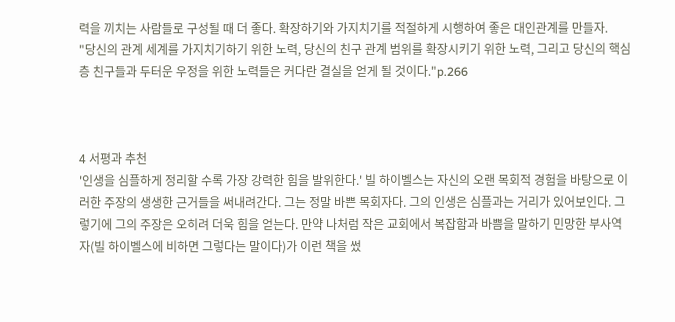력을 끼치는 사람들로 구성될 때 더 좋다. 확장하기와 가지치기를 적절하게 시행하여 좋은 대인관계를 만들자.
"당신의 관계 세계를 가지치기하기 위한 노력, 당신의 친구 관계 범위를 확장시키기 위한 노력, 그리고 당신의 핵심층 친구들과 두터운 우정을 위한 노력들은 커다란 결실을 얻게 될 것이다."p.266



4 서평과 추천
'인생을 심플하게 정리할 수록 가장 강력한 힘을 발위한다.' 빌 하이벨스는 자신의 오랜 목회적 경험을 바탕으로 이러한 주장의 생생한 근거들을 써내려간다. 그는 정말 바쁜 목회자다. 그의 인생은 심플과는 거리가 있어보인다. 그렇기에 그의 주장은 오히려 더욱 힘을 얻는다. 만약 나처럼 작은 교회에서 복잡함과 바쁨을 말하기 민망한 부사역자(빌 하이벨스에 비하면 그렇다는 말이다)가 이런 책을 썼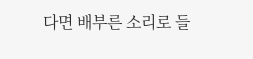다면 배부른 소리로 들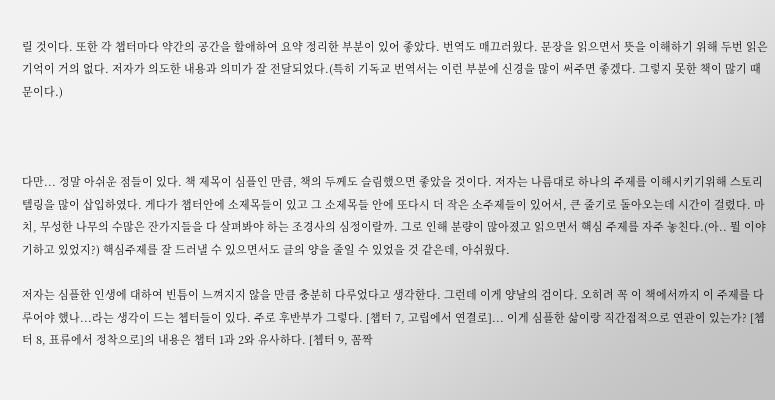릴 것이다. 또한 각 챕터마다 약간의 공간을 할애하여 요약 정리한 부분이 있어 좋았다. 번역도 매끄러웠다. 문장을 읽으면서 뜻을 이해하기 위해 두번 읽은 기억이 거의 없다. 저자가 의도한 내용과 의미가 잘 전달되었다.(특히 기독교 번역서는 이런 부분에 신경을 많이 써주면 좋겠다. 그렇지 못한 책이 많기 때문이다.)



다만... 정말 아쉬운 점들이 있다. 책 제목이 심플인 만큼, 책의 두께도 슬림했으면 좋았을 것이다. 저자는 나름대로 하나의 주제를 이해시키기위해 스토리 텔링을 많이 삽입하였다. 게다가 챕터안에 소제목들이 있고 그 소제목들 안에 또다시 더 작은 소주제들이 있어서, 큰 줄기로 돌아오는데 시간이 걸렸다. 마치, 무성한 나무의 수많은 잔가지들을 다 살펴봐야 하는 조경사의 심정이랄까. 그로 인해 분량이 많아졌고 읽으면서 핵심 주제를 자주 놓친다.(아.. 뭘 이야기하고 있었지?) 핵심주제를 잘 드러낼 수 있으면서도 글의 양을 줄일 수 있었을 것 같은데, 아쉬웠다.

저자는 심플한 인생에 대하여 빈틈이 느껴지지 않을 만큼 충분히 다루었다고 생각한다. 그런데 이게 양날의 검이다. 오히려 꼭 이 책에서까지 이 주제를 다루어야 했나...라는 생각이 드는 쳅터들이 있다. 주로 후반부가 그렇다. [챕터 7, 고립에서 연결로]... 이게 심플한 삶이랑 직간접적으로 연관이 있는가? [쳅터 8, 표류에서 정착으로]의 내용은 챕터 1과 2와 유사하다. [쳅터 9, 꼼짝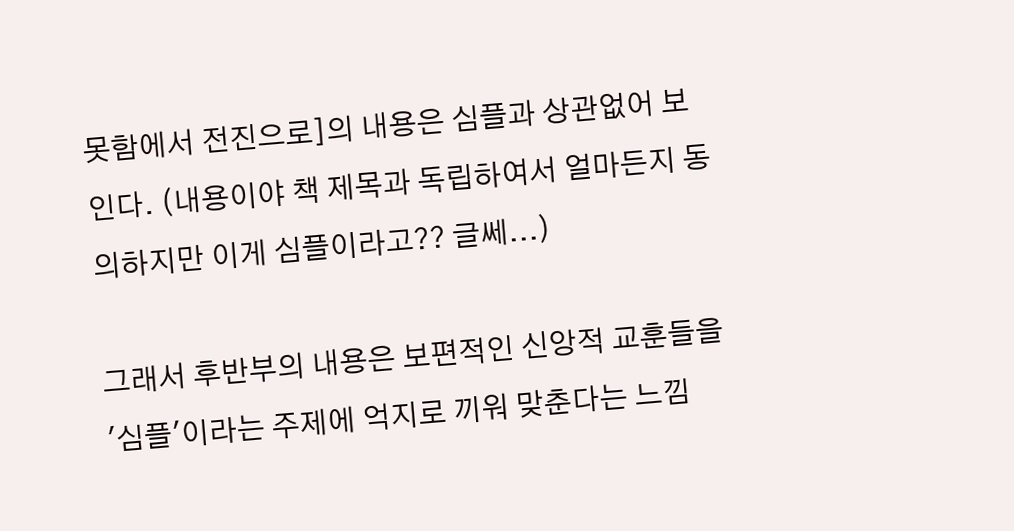못함에서 전진으로]의 내용은 심플과 상관없어 보인다. (내용이야 책 제목과 독립하여서 얼마든지 동의하지만 이게 심플이라고?? 글쎄...)

그래서 후반부의 내용은 보편적인 신앙적 교훈들을 '심플'이라는 주제에 억지로 끼워 맞춘다는 느낌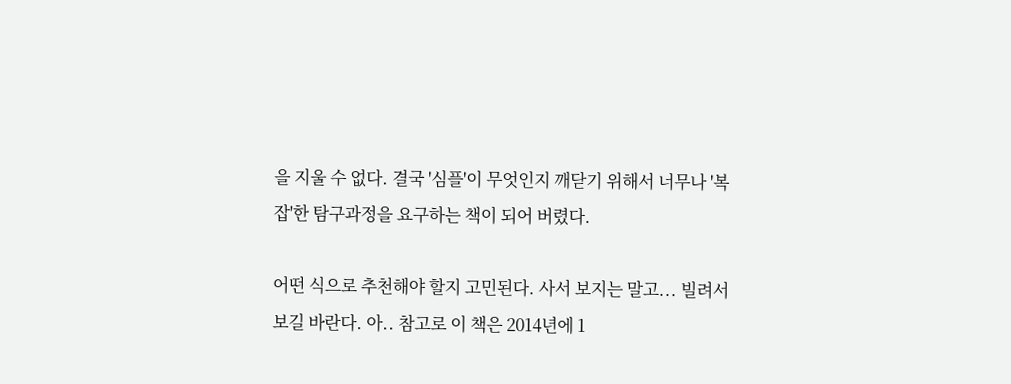을 지울 수 없다. 결국 '심플'이 무엇인지 깨닫기 위해서 너무나 '복잡'한 탐구과정을 요구하는 책이 되어 버렸다.

어떤 식으로 추천해야 할지 고민된다. 사서 보지는 말고... 빌려서 보길 바란다. 아.. 참고로 이 책은 2014년에 1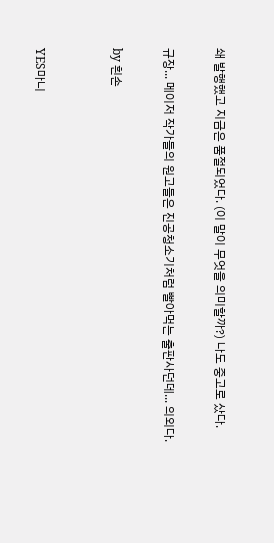쇄 발행했고 지금은 품절되었다. (이 말이 무엇을 의미할까?) 나도 중고로 샀다.

규장... 메이저 작가들의 원고들은 진공청소기처럼 빨아먹는 출판사던데... 의외다.

by 흰손


YES마니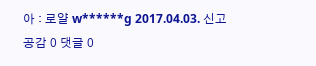아 : 로얄 w******g 2017.04.03. 신고 공감 0 댓글 0